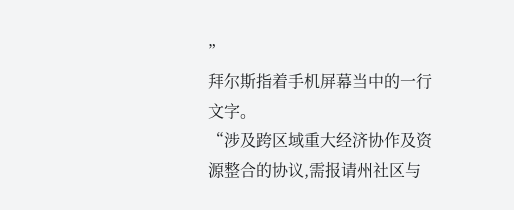”
拜尔斯指着手机屏幕当中的一行文字。
“涉及跨区域重大经济协作及资源整合的协议,需报请州社区与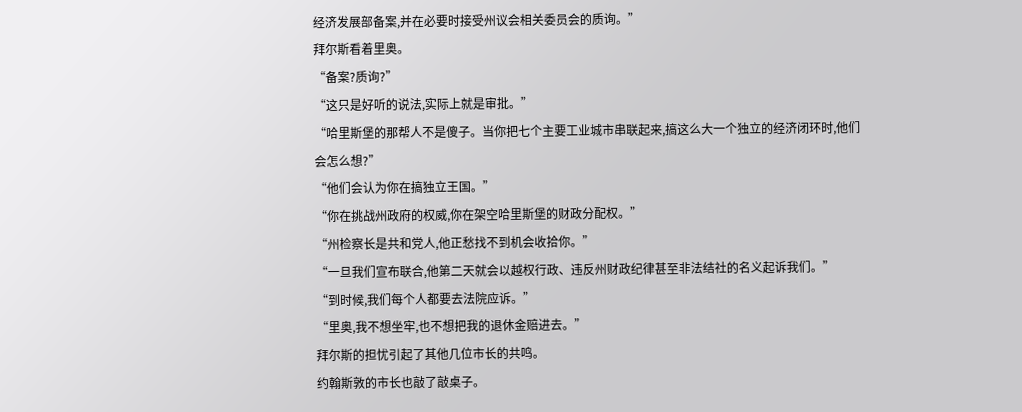经济发展部备案,并在必要时接受州议会相关委员会的质询。”
拜尔斯看着里奥。
“备案?质询?”
“这只是好听的说法,实际上就是审批。”
“哈里斯堡的那帮人不是傻子。当你把七个主要工业城市串联起来,搞这么大一个独立的经济闭环时,他们会怎么想?”
“他们会认为你在搞独立王国。”
“你在挑战州政府的权威,你在架空哈里斯堡的财政分配权。”
“州检察长是共和党人,他正愁找不到机会收拾你。”
“一旦我们宣布联合,他第二天就会以越权行政、违反州财政纪律甚至非法结社的名义起诉我们。”
“到时候,我们每个人都要去法院应诉。”
“里奥,我不想坐牢,也不想把我的退休金赔进去。”
拜尔斯的担忧引起了其他几位市长的共鸣。
约翰斯敦的市长也敲了敲桌子。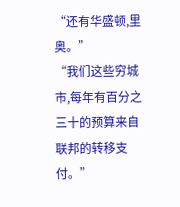“还有华盛顿,里奥。”
“我们这些穷城市,每年有百分之三十的预算来自联邦的转移支付。”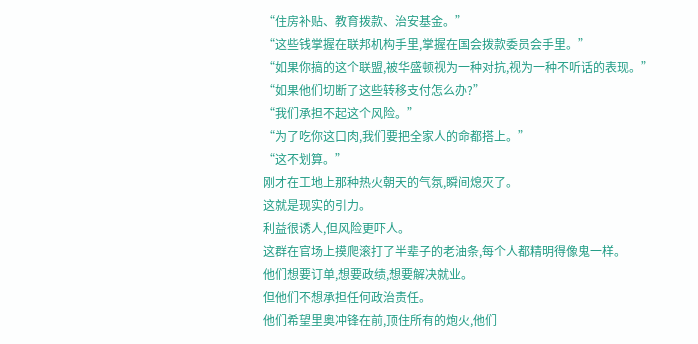“住房补贴、教育拨款、治安基金。”
“这些钱掌握在联邦机构手里,掌握在国会拨款委员会手里。”
“如果你搞的这个联盟,被华盛顿视为一种对抗,视为一种不听话的表现。”
“如果他们切断了这些转移支付怎么办?”
“我们承担不起这个风险。”
“为了吃你这口肉,我们要把全家人的命都搭上。”
“这不划算。”
刚才在工地上那种热火朝天的气氛,瞬间熄灭了。
这就是现实的引力。
利益很诱人,但风险更吓人。
这群在官场上摸爬滚打了半辈子的老油条,每个人都精明得像鬼一样。
他们想要订单,想要政绩,想要解决就业。
但他们不想承担任何政治责任。
他们希望里奥冲锋在前,顶住所有的炮火,他们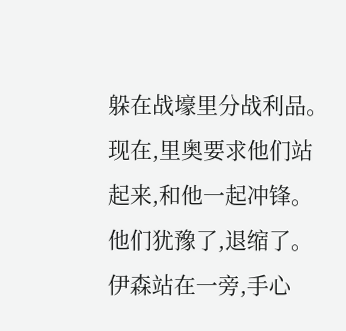躲在战壕里分战利品。
现在,里奥要求他们站起来,和他一起冲锋。
他们犹豫了,退缩了。
伊森站在一旁,手心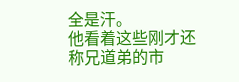全是汗。
他看着这些刚才还称兄道弟的市